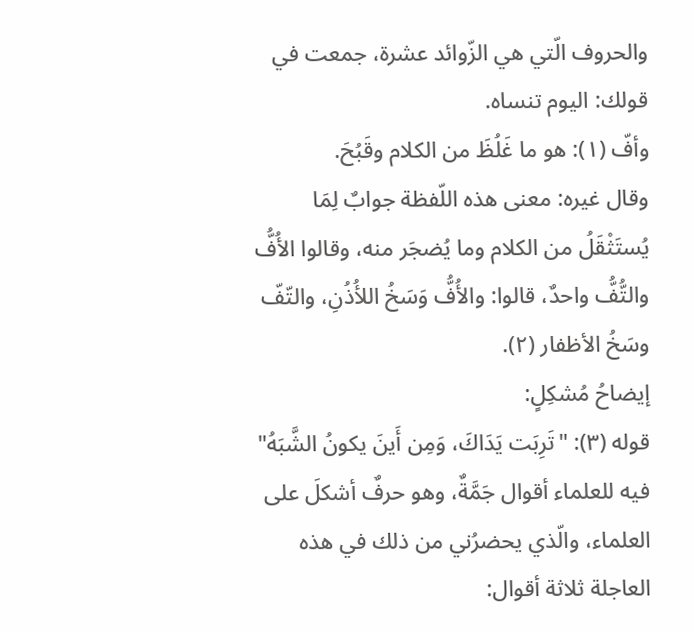والحروف الّتي هي الزّوائد عشرة، جمعت في قولك: اليوم تنساه.
وأفّ (١): هو ما غَلُظَ من الكلام وقَبُحَ.
وقال غيره: معنى هذه اللّفظة جوابٌ لِمَا يُستَثْقَلُ من الكلام وما يُضجَر منه، وقالوا الأُفُّ والتُّفُّ واحدٌ، قالوا: والأُفُّ وَسَخُ اللأُذُنِ، والتّفّ وسَخُ الأظفار (٢).
إيضاحُ مُشكِلٍ:
قوله (٣): "تَرِبَت يَدَاكَ، وَمِن أَينَ يكونُ الشَّبَهُ" فيه للعلماء أقوال جَمَّةٌ، وهو حرفٌ أشكلَ على العلماء، والّذي يحضرُني من ذلك في هذه العاجلة ثلاثة أقوال: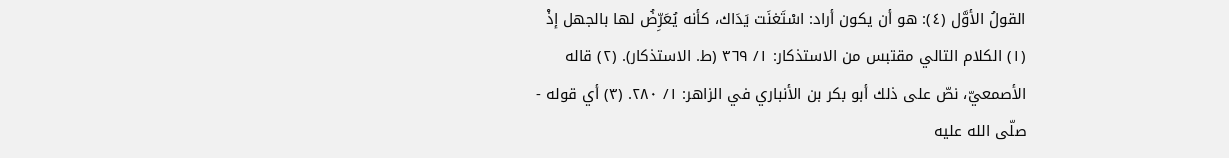القولُ الأوَّل (٤): هو أن يكون أراد: اسْتَغنَت يَدَاك، كأنه يُعَرِّضُ لها بالجهل إذْ
(١) الكلام التالي مقتبس من الاستذكار: ١/ ٣٦٩ (ط. الاستذكار). (٢) قاله الأصمعيّ، نصّ على ذلك أبو بكر بن الأنباري في الزاهر: ١/ ٢٨٠. (٣) أي قوله - صلّى الله عليه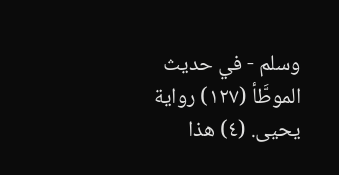وسلم - في حديث الموطَّأ (١٢٧) رواية يحيى. (٤) هذا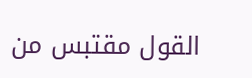القول مقتبس من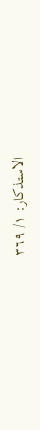الاستذكار: ١/ ٣٦٩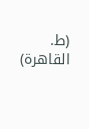(ط. القاهرة)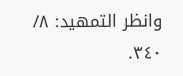وانظر التمهيد: ٨/ ٣٤٠.